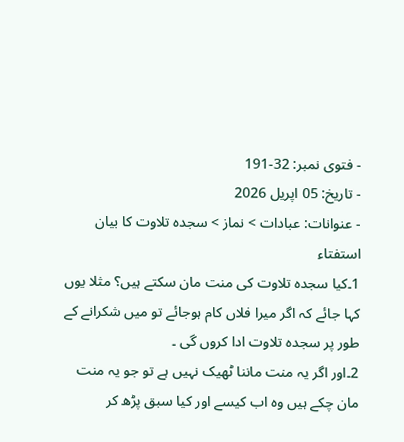- فتوی نمبر: 32-191
- تاریخ: 05 اپریل 2026
- عنوانات: عبادات > نماز > سجدہ تلاوت کا بیان
استفتاء
1۔كيا سجده تلاوت کی منت مان سکتے ہیں؟ مثلا یوں کہا جائے کہ اگر میرا فلاں کام ہوجائے تو میں شکرانے کے طور پر سجدہ تلاوت ادا کروں گی ۔
2۔اور اگر یہ منت ماننا ٹھیک نہیں ہے تو جو یہ منت مان چکے ہیں وہ اب کیسے اور کیا سبق پڑھ کر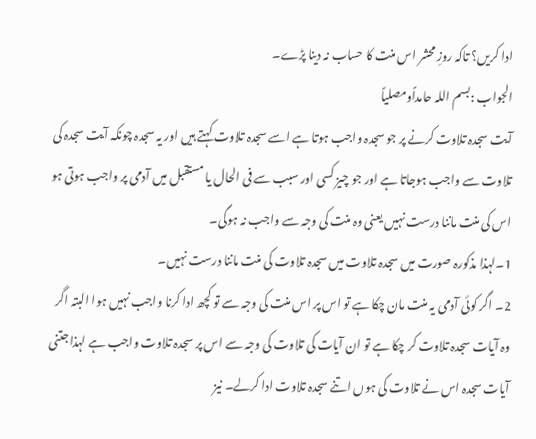ادا کریں؟ تاکہ روزِ محشر اس منت کا حساب نہ دینا پڑے۔
الجواب :بسم اللہ حامداًومصلیاً
آیت سجدہ تلاوت کرنے پر جو سجدہ واجب ہوتا ہے اسے سجدہ تلاوت کہتے ہیں اور یہ سجدہ چونکہ آیت سجدہ کی تلاوت سے واجب ہوجاتا ہے اور جو چیز کسی اور سبب سے فی الحال یا مستقبل میں آدمی پر واجب ہوتی ہو اس کی منت ماننا درست نہیں یعنی وہ منت کی وجہ سے واجب نہ ہوگی۔
1۔لہذا مذکورہ صورت میں سجدہ تلاوت میں سجدہ تلاوت کی منت ماننا درست نہیں۔
2۔ اگر کوئی آدمی یہ منت مان چکا ہے تو اس پر اس منت کی وجہ سے تو کچھ ادا کرنا واجب نہیں ہوا البتہ اگر وہ آیات سجدہ تلاوت کر چکا ہے تو ان آیات کی تلاوت کی وجہ سے اس پر سجدہ تلاوت واجب ہے لہذا جتنی آیات سجدہ اس نے تلاوت کی ہوں اتنے سجدہ تلاوت ادا کرلے۔ نیز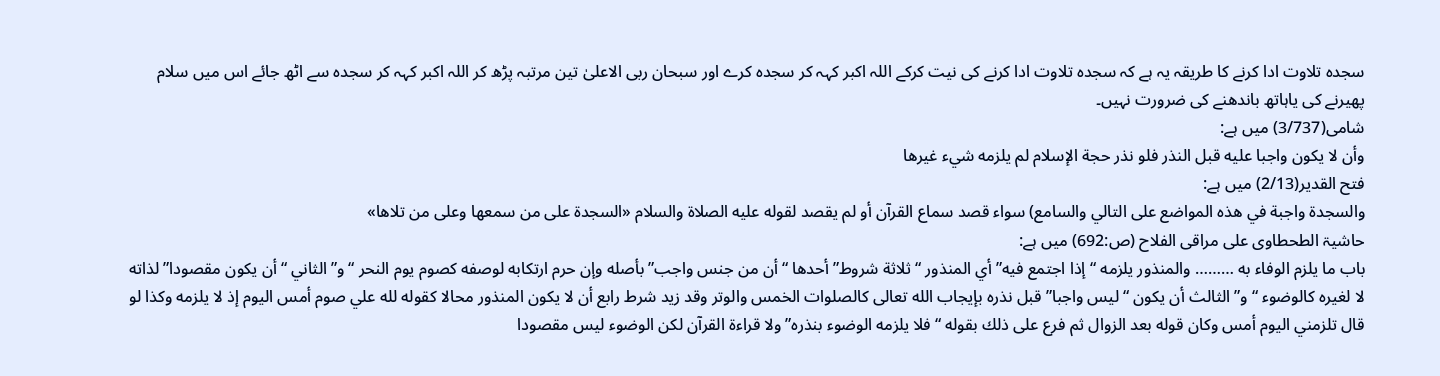سجدہ تلاوت ادا کرنے کا طریقہ یہ ہے کہ سجدہ تلاوت ادا کرنے کی نیت کرکے اللہ اکبر کہہ کر سجدہ کرے اور سبحان ربی الاعلیٰ تین مرتبہ پڑھ کر اللہ اکبر کہہ کر سجدہ سے اٹھ جائے اس میں سلام پھیرنے کی یاہاتھ باندھنے کی ضرورت نہیں۔
شامی(3/737) میں ہے:
وأن لا يكون واجبا عليه قبل النذر فلو نذر حجة الإسلام لم يلزمه شيء غيرها
فتح القدیر(2/13) میں ہے:
والسجدة واجبة في هذه المواضع على التالي والسامع) سواء قصد سماع القرآن أو لم يقصد لقوله عليه الصلاة والسلام «السجدة على من سمعها وعلى من تلاها»
حاشیۃ الطحطاوی علی مراقی الفلاح (ص:692) میں ہے:
باب ما يلزم الوفاء به ……… والمنذور يلزمه “إذا اجتمع فيه” أي المنذور “ثلاثة شروط” أحدها “أن من جنس واجب” بأصله وإن حرم ارتكابه لوصفه كصوم يوم النحر “و” الثاني “أن يكون مقصودا” لذاته لا لغيره كالوضوء “و” الثالث أن يكون “ليس واجبا” قبل نذره بإيجاب الله تعالى كالصلوات الخمس والوتر وقد زيد شرط رابع أن لا يكون المنذور محالا كقوله لله علي صوم أمس اليوم إذ لا يلزمه وكذا لو قال تلزمني اليوم أمس وكان قوله بعد الزوال ثم فرع على ذلك بقوله “فلا يلزمه الوضوء بنذره” ولا قراءة القرآن لكن الوضوء ليس مقصودا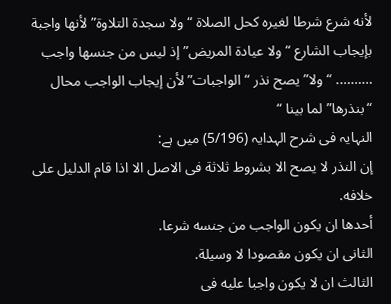لأنه شرع شرطا لغيره كحل الصلاة “ولا سجدة التلاوة” لأنها واجبة بإيجاب الشارع “ولا عيادة المريض” إذ ليس من جنسها واجب ………. “ولا” يصح نذر “الواجبات” لأن إيجاب الواجب محال “بنذرها” لما بينا “
النہایہ فی شرح الہدایہ (5/196) میں ہے:
إن النذر لا يصح الا بشروط ثلاثة فى الاصل الا اذا قام الدليل على خلافه.
أحدها ان يكون الواجب من جنسه شرعا.
الثانى ان يكون مقصودا لا وسيلة.
الثالث ان لا يكون واجبا عليه فى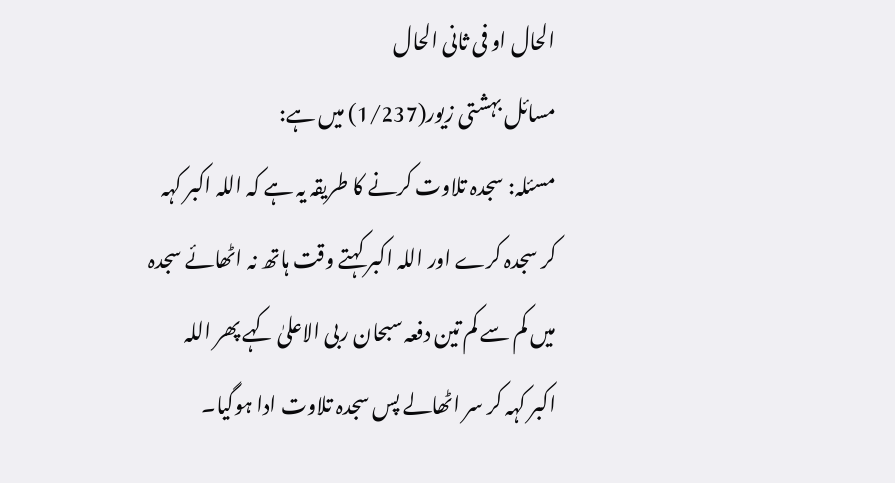الحال او فى ثانى الحال
مسائل بہشتی زیور(1/237) میں ہے:
مسئلہ: سجدہ تلاوت کرنے کا طریقہ یہ ہے کہ اللہ اکبر کہہ کر سجدہ کرے اور اللہ اکبر کہتے وقت ہاتھ نہ اٹھائے سجدہ میں کم سے کم تین دفعہ سبحان ربی الاعلیٰ کہے پھر اللہ اکبر کہہ کر سر اٹھالے پس سجدہ تلاوت ادا ہوگیا۔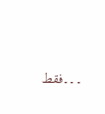۔۔۔فقط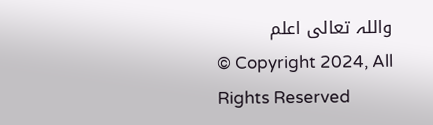واللہ تعالی اعلم
© Copyright 2024, All Rights Reserved